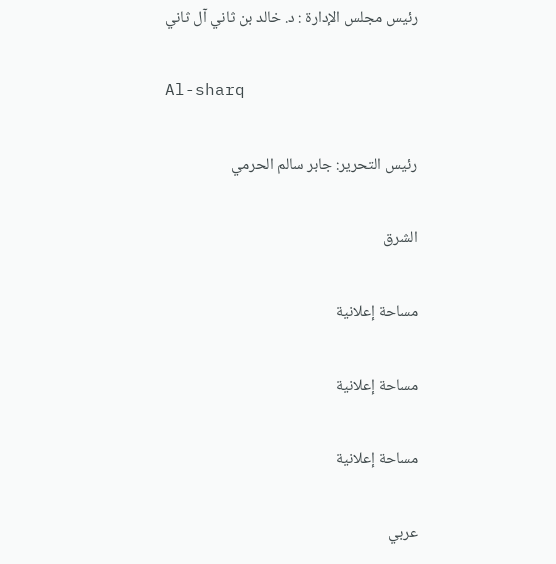رئيس مجلس الإدارة : د. خالد بن ثاني آل ثاني

Al-sharq

رئيس التحرير: جابر سالم الحرمي

الشرق

مساحة إعلانية

مساحة إعلانية

مساحة إعلانية

عربي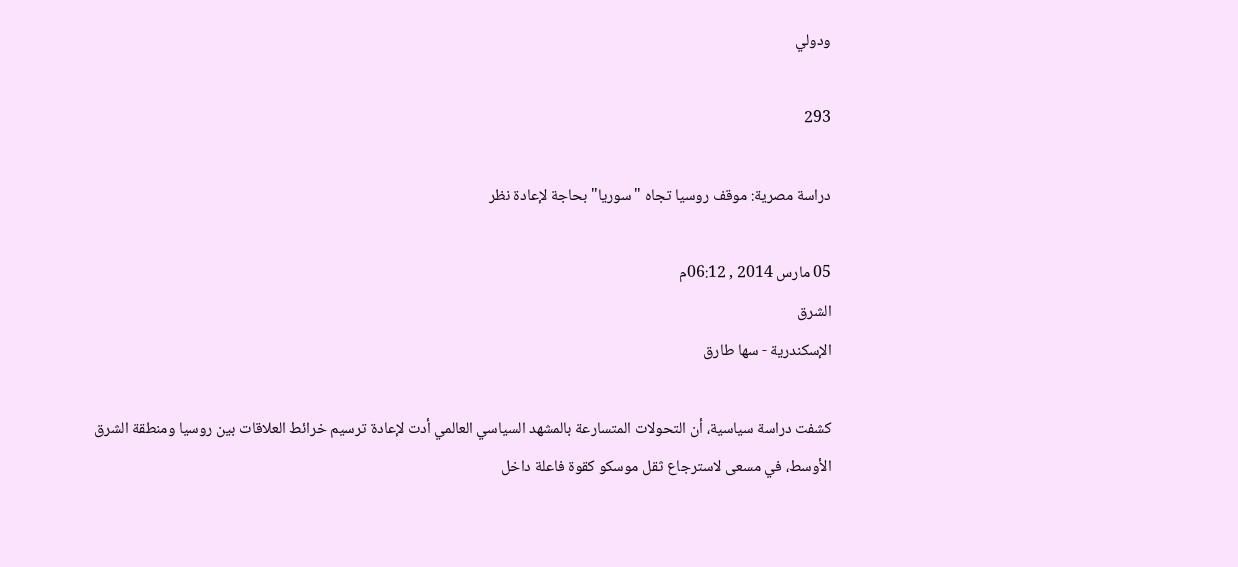ودولي

293

دراسة مصرية: موقف روسيا تجاه "سوريا" بحاجة لإعادة نظر

05 مارس 2014 , 06:12م
الشرق
الإسكندرية - سها طارق

كشفت دراسة سياسية، أن التحولات المتسارعة بالمشهد السياسي العالمي أدت لإعادة ترسيم خرائط العلاقات بين روسيا ومنطقة الشرق الأوسط، في مسعى لاسترجاع ثقل موسكو كقوة فاعلة داخل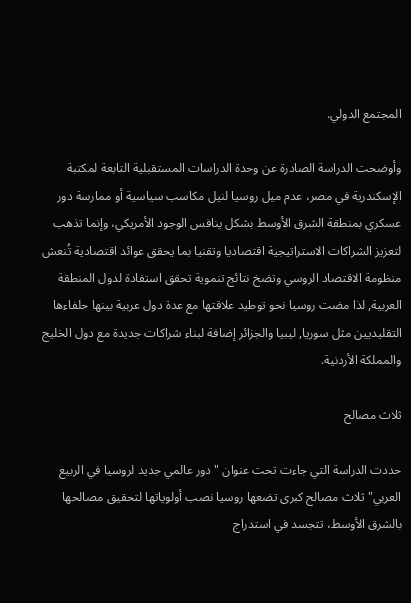المجتمع الدولي.

وأوضحت الدراسة الصادرة عن وحدة الدراسات المستقبلية التابعة لمكتبة الإسكندرية في مصر، عدم ميل روسيا لنيل مكاسب سياسية أو ممارسة دور عسكري بمنطقة الشرق الأوسط بشكل ينافس الوجود الأمريكي، وإنما تذهب لتعزيز الشراكات الاستراتيجية اقتصاديا وتقنيا بما يحقق عوائد اقتصادية تُنعش منظومة الاقتصاد الروسي وتضخ نتائج تنموية تحقق استفادة لدول المنطقة العربية, لذا مضت روسيا نحو توطيد علاقتها مع عدة دول عربية بينها حلفاءها التقليديين مثل سوريا, ليبيا والجزائر إضافة لبناء شراكات جديدة مع دول الخليج والمملكة الأردنية.

ثلاث مصالح

حددت الدراسة التي جاءت تحت عنوان "دور عالمي جديد لروسيا في الربيع العربي" ثلاث مصالح كبرى تضعها روسيا نصب أولوياتها لتحقيق مصالحها بالشرق الأوسط، تتجسد في استدراج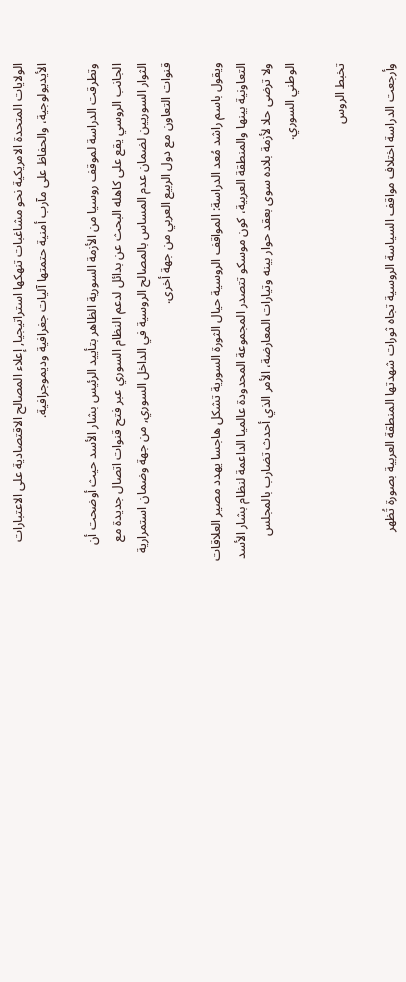الولايات المتحدة الامريكية نحو مشاغبات تنهكها استراتيجيا, إعلاء المصالح الاقتصادية على الاعتبارات الأيديولوجية، والحفاظ على مآرب أمنية حتمتها آليات جغرافية وديموجرافية.

وتطرقت الدراسة لموقف روسيا من الأزمة السورية الظاهر بتأييد الرئيس بشار الأسد حيث أوضحت أن الجانب الروسي يقع على كاهله البحث عن بدائل لدعم النظام السوري عبر فتح قنوات اتصال جديدة مع الثوار السوريين لضمان عدم المساس بالمصالح الروسية في الداخل السوري, من جهة وضمان استمرارية قنوات التعاون مع دول الربيع العربي من جهة أخرى.

ويقول باسم راشد مُعد الدراسة: المواقف الروسية حيال الثورة السورية تشكل هاجسا يهدد مصير العلاقات التعاونية بينها والمنطقة العربية، كون موسكو تتصدر المجموعة المحدودة عالميا الداعمة لنظام بشار الأسد ولا ترضى حلا لأزمة بلاده سوى بعقد حوار بينه وتيارات المعارضة، الأمر الذي أحدث تضارب بالمجلس الوطني السوري.

تخبط الروس

وأرجعت الدراسة اختلاف مواقف السياسة الروسية تجاه ثورات شهدتها المنطقة العربية بصورة تُظهر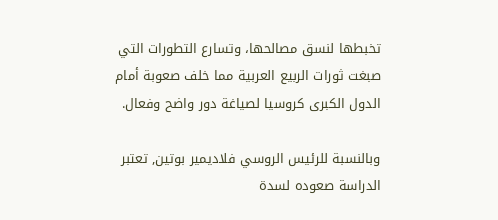تخبطها لنسق مصالحها، وتسارع التطورات التي صبغت ثورات الربيع العربية مما خلف صعوبة أمام الدول الكبرى كروسيا لصياغة دور واضح وفعال.

وبالنسبة للرئيس الروسي فلاديمير بوتين, تعتبر الدراسة صعوده لسدة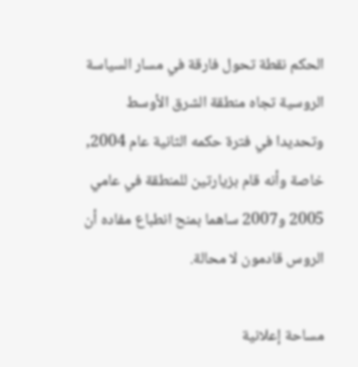الحكم نقطة تحول فارقة في مسار السياسة الروسية تجاه منطقة الشرق الأوسط وتحديدا في فترة حكمه الثانية عام 2004, خاصة وأنه قام بزيارتين للمنطقة في عامي 2005 و2007 ساهما بمنح انطباع مفاده أن الروس قادمون لا محالة.

مساحة إعلانية